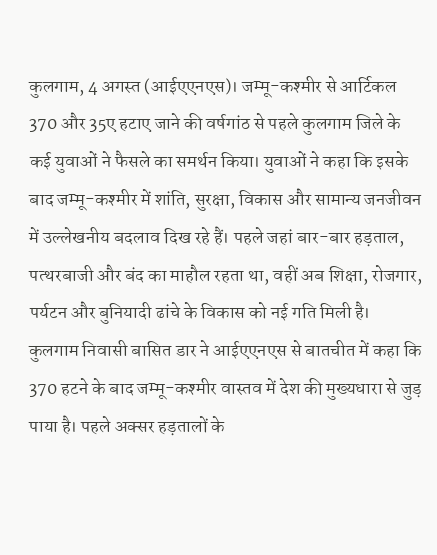कुलगाम, 4 अगस्त (आईएएनएस)। जम्मू-कश्मीर से आर्टिकल 370 और 35ए हटाए जाने की वर्षगांठ से पहले कुलगाम जिले के कई युवाओं ने फैसले का समर्थन किया। युवाओं ने कहा कि इसके बाद जम्मू-कश्मीर में शांति, सुरक्षा, विकास और सामान्य जनजीवन में उल्लेखनीय बदलाव दिख रहे हैं। पहले जहां बार-बार हड़ताल, पत्थरबाजी और बंद का माहौल रहता था, वहीं अब शिक्षा, रोजगार, पर्यटन और बुनियादी ढांचे के विकास को नई गति मिली है।
कुलगाम निवासी बासित डार ने आईएएनएस से बातचीत में कहा कि 370 हटने के बाद जम्मू-कश्मीर वास्तव में देश की मुख्यधारा से जुड़ पाया है। पहले अक्सर हड़तालों के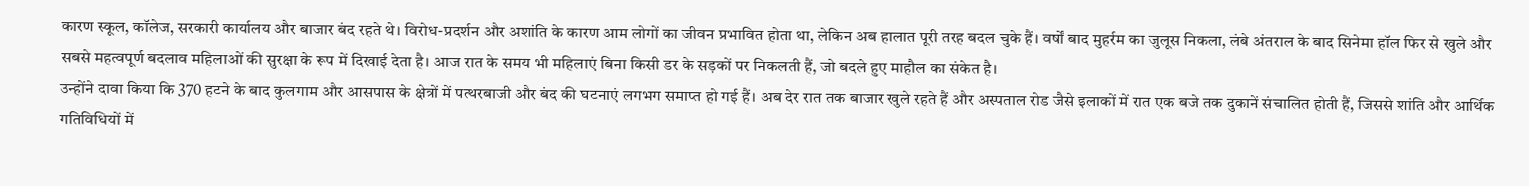कारण स्कूल, कॉलेज, सरकारी कार्यालय और बाजार बंद रहते थे। विरोध-प्रदर्शन और अशांति के कारण आम लोगों का जीवन प्रभावित होता था, लेकिन अब हालात पूरी तरह बदल चुके हैं। वर्षों बाद मुहर्रम का जुलूस निकला, लंबे अंतराल के बाद सिनेमा हॉल फिर से खुले और सबसे महत्वपूर्ण बदलाव महिलाओं की सुरक्षा के रूप में दिखाई देता है। आज रात के समय भी महिलाएं बिना किसी डर के सड़कों पर निकलती हैं, जो बदले हुए माहौल का संकेत है।
उन्होंने दावा किया कि 370 हटने के बाद कुलगाम और आसपास के क्षेत्रों में पत्थरबाजी और बंद की घटनाएं लगभग समाप्त हो गई हैं। अब देर रात तक बाजार खुले रहते हैं और अस्पताल रोड जैसे इलाकों में रात एक बजे तक दुकानें संचालित होती हैं, जिससे शांति और आर्थिक गतिविधियों में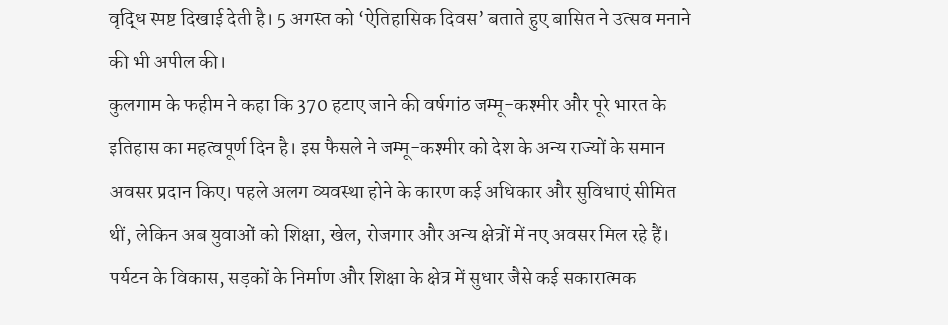वृद्धि स्पष्ट दिखाई देती है। 5 अगस्त को ‘ऐतिहासिक दिवस’ बताते हुए बासित ने उत्सव मनाने की भी अपील की।
कुलगाम के फहीम ने कहा कि 370 हटाए जाने की वर्षगांठ जम्मू-कश्मीर और पूरे भारत के इतिहास का महत्वपूर्ण दिन है। इस फैसले ने जम्मू-कश्मीर को देश के अन्य राज्यों के समान अवसर प्रदान किए। पहले अलग व्यवस्था होने के कारण कई अधिकार और सुविधाएं सीमित थीं, लेकिन अब युवाओं को शिक्षा, खेल, रोजगार और अन्य क्षेत्रों में नए अवसर मिल रहे हैं। पर्यटन के विकास, सड़कों के निर्माण और शिक्षा के क्षेत्र में सुधार जैसे कई सकारात्मक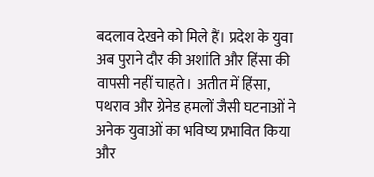बदलाव देखने को मिले हैं। प्रदेश के युवा अब पुराने दौर की अशांति और हिंसा की वापसी नहीं चाहते। अतीत में हिंसा, पथराव और ग्रेनेड हमलों जैसी घटनाओं ने अनेक युवाओं का भविष्य प्रभावित किया और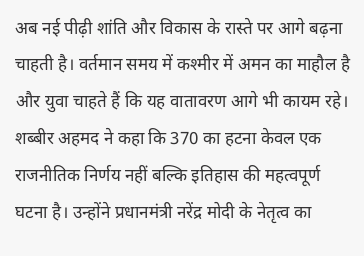अब नई पीढ़ी शांति और विकास के रास्ते पर आगे बढ़ना चाहती है। वर्तमान समय में कश्मीर में अमन का माहौल है और युवा चाहते हैं कि यह वातावरण आगे भी कायम रहे।
शब्बीर अहमद ने कहा कि 370 का हटना केवल एक राजनीतिक निर्णय नहीं बल्कि इतिहास की महत्वपूर्ण घटना है। उन्होंने प्रधानमंत्री नरेंद्र मोदी के नेतृत्व का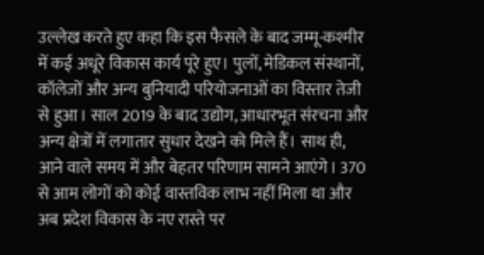उल्लेख करते हुए कहा कि इस फैसले के बाद जम्मू-कश्मीर में कई अधूरे विकास कार्य पूरे हुए। पुलों, मेडिकल संस्थानों, कॉलेजों और अन्य बुनियादी परियोजनाओं का विस्तार तेजी से हुआ। साल 2019 के बाद उद्योग, आधारभूत संरचना और अन्य क्षेत्रों में लगातार सुधार देखने को मिले हैं। साथ ही, आने वाले समय में और बेहतर परिणाम सामने आएंगे। 370 से आम लोगों को कोई वास्तविक लाभ नहीं मिला था और अब प्रदेश विकास के नए रास्ते पर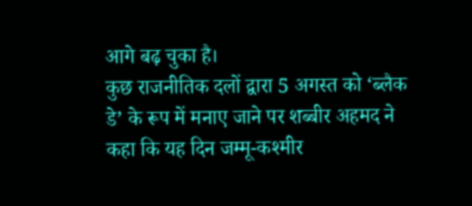आगे बढ़ चुका है।
कुछ राजनीतिक दलों द्वारा 5 अगस्त को ‘ब्लैक डे’ के रूप में मनाए जाने पर शब्बीर अहमद ने कहा कि यह दिन जम्मू-कश्मीर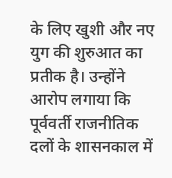के लिए खुशी और नए युग की शुरुआत का प्रतीक है। उन्होंने आरोप लगाया कि पूर्ववर्ती राजनीतिक दलों के शासनकाल में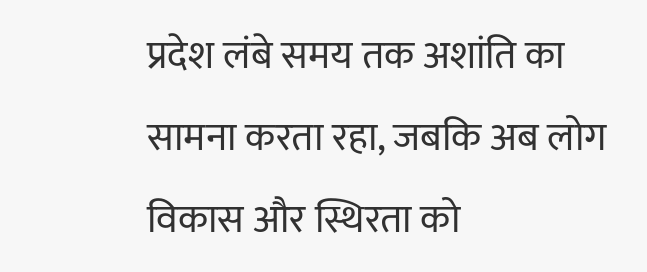प्रदेश लंबे समय तक अशांति का सामना करता रहा, जबकि अब लोग विकास और स्थिरता को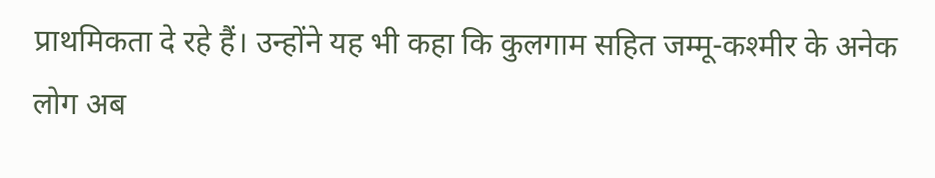प्राथमिकता दे रहे हैं। उन्होंने यह भी कहा कि कुलगाम सहित जम्मू-कश्मीर के अनेक लोग अब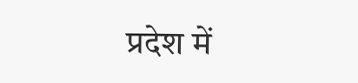प्रदेश में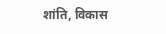शांति, विकास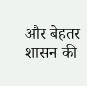और बेहतर शासन की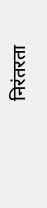निरंतरता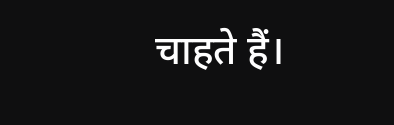चाहते हैं।